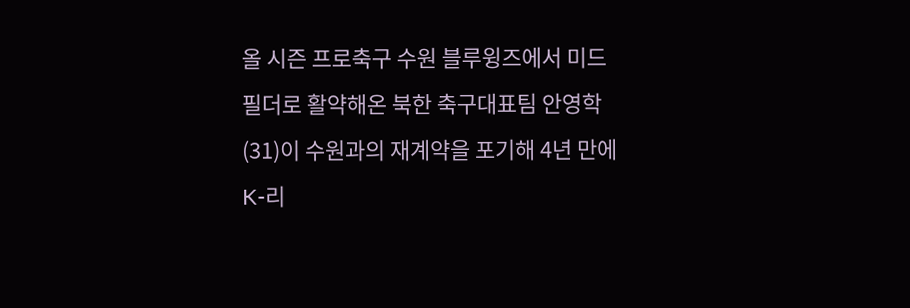올 시즌 프로축구 수원 블루윙즈에서 미드필더로 활약해온 북한 축구대표팀 안영학(31)이 수원과의 재계약을 포기해 4년 만에 K-리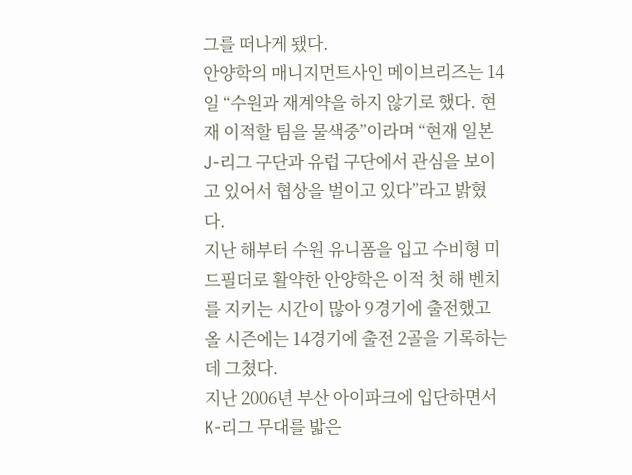그를 떠나게 됐다.
안양학의 매니지먼트사인 메이브리즈는 14일 “수원과 재계약을 하지 않기로 했다. 현재 이적할 팀을 물색중”이라며 “현재 일본 J-리그 구단과 유럽 구단에서 관심을 보이고 있어서 협상을 벌이고 있다”라고 밝혔다.
지난 해부터 수원 유니폼을 입고 수비형 미드필더로 활약한 안양학은 이적 첫 해 벤치를 지키는 시간이 많아 9경기에 출전했고 올 시즌에는 14경기에 출전 2골을 기록하는 데 그쳤다.
지난 2006년 부산 아이파크에 입단하면서 K-리그 무대를 밟은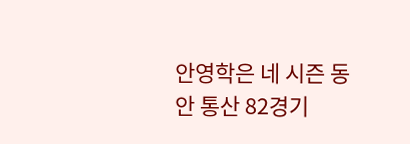안영학은 네 시즌 동안 통산 82경기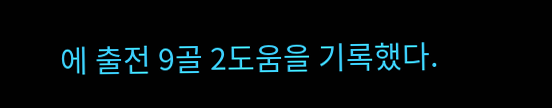에 출전 9골 2도움을 기록했다.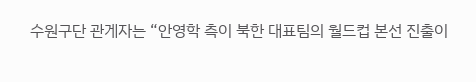수원구단 관게자는 “안영학 측이 북한 대표팀의 월드컵 본선 진출이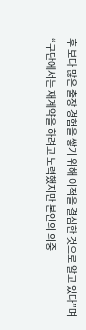후 보다 많은 출장 경험을 쌓기 위해 이적을 결심한 것으로 알고 있다”며 “구단에서는 재계약을 하려고 노력했지만 본인의 의중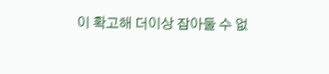이 확고해 더이상 잡아둘 수 없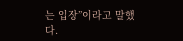는 입장”이라고 말했다.